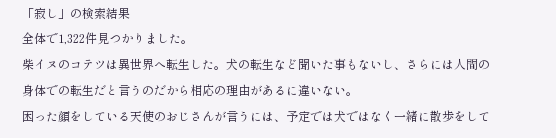「寂し」の検索結果
全体で1,322件見つかりました。
柴イヌのコテツは異世界へ転生した。犬の転生など聞いた事もないし、さらには人間の身体での転生だと言うのだから相応の理由があるに違いない。
困った顔をしている天使のおじさんが言うには、予定では犬ではなく一緒に散歩をして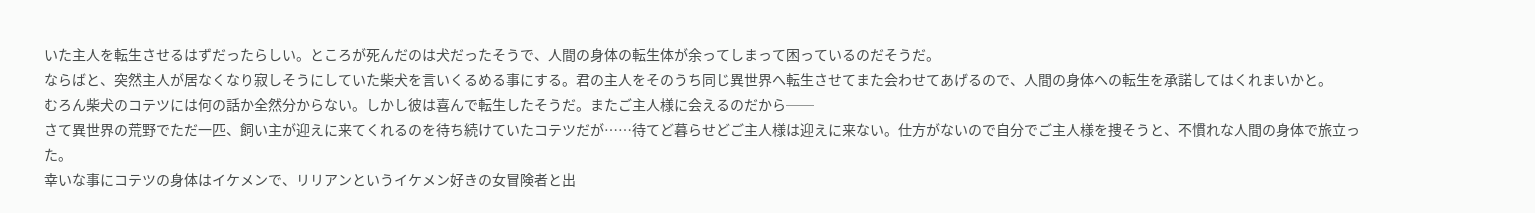いた主人を転生させるはずだったらしい。ところが死んだのは犬だったそうで、人間の身体の転生体が余ってしまって困っているのだそうだ。
ならばと、突然主人が居なくなり寂しそうにしていた柴犬を言いくるめる事にする。君の主人をそのうち同じ異世界へ転生させてまた会わせてあげるので、人間の身体への転生を承諾してはくれまいかと。
むろん柴犬のコテツには何の話か全然分からない。しかし彼は喜んで転生したそうだ。またご主人様に会えるのだから──
さて異世界の荒野でただ一匹、飼い主が迎えに来てくれるのを待ち続けていたコテツだが……待てど暮らせどご主人様は迎えに来ない。仕方がないので自分でご主人様を捜そうと、不慣れな人間の身体で旅立った。
幸いな事にコテツの身体はイケメンで、リリアンというイケメン好きの女冒険者と出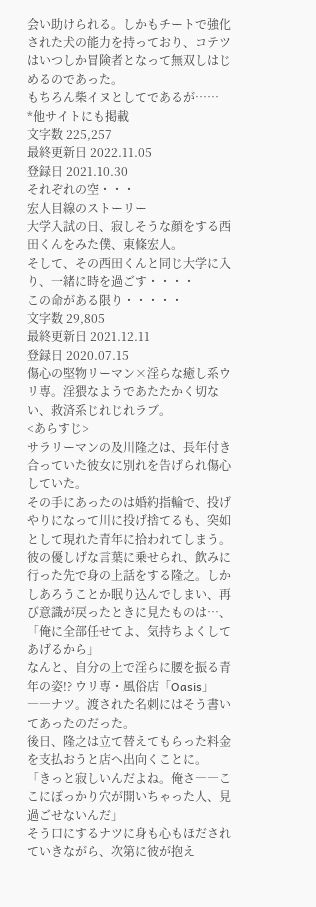会い助けられる。しかもチートで強化された犬の能力を持っており、コテツはいつしか冒険者となって無双しはじめるのであった。
もちろん柴イヌとしてであるが……
*他サイトにも掲載
文字数 225,257
最終更新日 2022.11.05
登録日 2021.10.30
それぞれの空・・・
宏人目線のストーリー
大学入試の日、寂しそうな顔をする西田くんをみた僕、東條宏人。
そして、その西田くんと同じ大学に入り、一緒に時を過ごす・・・・
この命がある限り・・・・・
文字数 29,805
最終更新日 2021.12.11
登録日 2020.07.15
傷心の堅物リーマン×淫らな癒し系ウリ専。淫猥なようであたたかく切ない、救済系じれじれラブ。
<あらすじ>
サラリーマンの及川隆之は、長年付き合っていた彼女に別れを告げられ傷心していた。
その手にあったのは婚約指輪で、投げやりになって川に投げ捨てるも、突如として現れた青年に拾われてしまう。
彼の優しげな言葉に乗せられ、飲みに行った先で身の上話をする隆之。しかしあろうことか眠り込んでしまい、再び意識が戻ったときに見たものは…、
「俺に全部任せてよ、気持ちよくしてあげるから」
なんと、自分の上で淫らに腰を振る青年の姿!? ウリ専・風俗店「Oasis」――ナツ。渡された名刺にはそう書いてあったのだった。
後日、隆之は立て替えてもらった料金を支払おうと店へ出向くことに。
「きっと寂しいんだよね。俺さ――ここにぽっかり穴が開いちゃった人、見過ごせないんだ」
そう口にするナツに身も心もほだされていきながら、次第に彼が抱え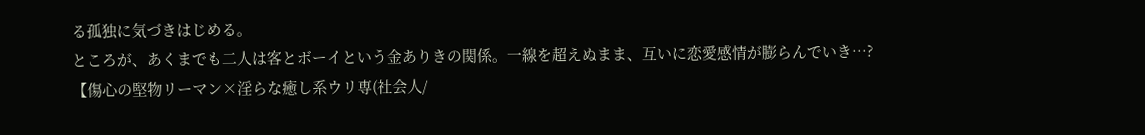る孤独に気づきはじめる。
ところが、あくまでも二人は客とボーイという金ありきの関係。一線を超えぬまま、互いに恋愛感情が膨らんでいき…?
【傷心の堅物リーマン×淫らな癒し系ウリ専(社会人/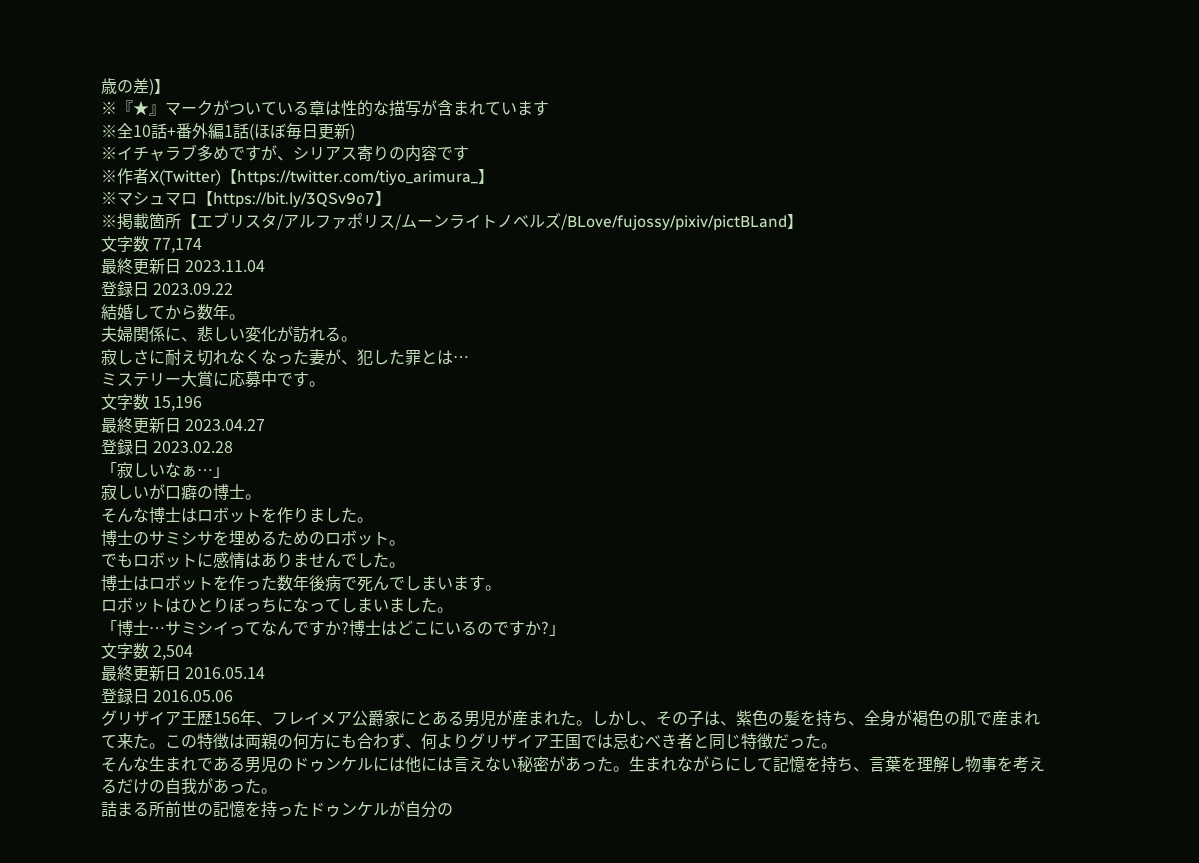歳の差)】
※『★』マークがついている章は性的な描写が含まれています
※全10話+番外編1話(ほぼ毎日更新)
※イチャラブ多めですが、シリアス寄りの内容です
※作者X(Twitter)【https://twitter.com/tiyo_arimura_】
※マシュマロ【https://bit.ly/3QSv9o7】
※掲載箇所【エブリスタ/アルファポリス/ムーンライトノベルズ/BLove/fujossy/pixiv/pictBLand】
文字数 77,174
最終更新日 2023.11.04
登録日 2023.09.22
結婚してから数年。
夫婦関係に、悲しい変化が訪れる。
寂しさに耐え切れなくなった妻が、犯した罪とは…
ミステリー大賞に応募中です。
文字数 15,196
最終更新日 2023.04.27
登録日 2023.02.28
「寂しいなぁ…」
寂しいが口癖の博士。
そんな博士はロボットを作りました。
博士のサミシサを埋めるためのロボット。
でもロボットに感情はありませんでした。
博士はロボットを作った数年後病で死んでしまいます。
ロボットはひとりぼっちになってしまいました。
「博士…サミシイってなんですか?博士はどこにいるのですか?」
文字数 2,504
最終更新日 2016.05.14
登録日 2016.05.06
グリザイア王歴156年、フレイメア公爵家にとある男児が産まれた。しかし、その子は、紫色の髪を持ち、全身が褐色の肌で産まれて来た。この特徴は両親の何方にも合わず、何よりグリザイア王国では忌むべき者と同じ特徴だった。
そんな生まれである男児のドゥンケルには他には言えない秘密があった。生まれながらにして記憶を持ち、言葉を理解し物事を考えるだけの自我があった。
詰まる所前世の記憶を持ったドゥンケルが自分の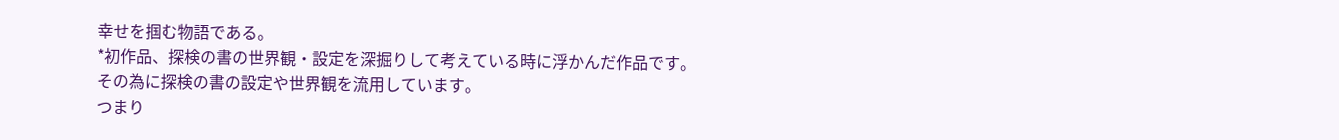幸せを掴む物語である。
*初作品、探検の書の世界観・設定を深掘りして考えている時に浮かんだ作品です。その為に探検の書の設定や世界観を流用しています。
つまり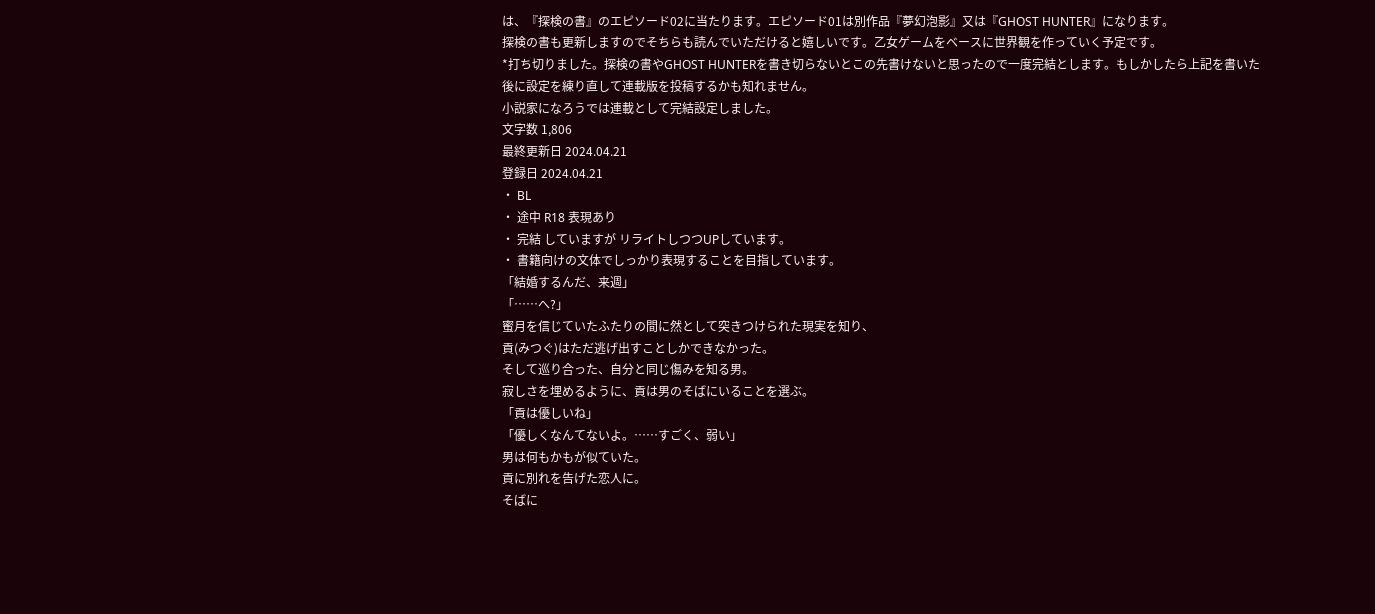は、『探検の書』のエピソード02に当たります。エピソード01は別作品『夢幻泡影』又は『GHOST HUNTER』になります。
探検の書も更新しますのでそちらも読んでいただけると嬉しいです。乙女ゲームをベースに世界観を作っていく予定です。
*打ち切りました。探検の書やGHOST HUNTERを書き切らないとこの先書けないと思ったので一度完結とします。もしかしたら上記を書いた後に設定を練り直して連載版を投稿するかも知れません。
小説家になろうでは連載として完結設定しました。
文字数 1,806
最終更新日 2024.04.21
登録日 2024.04.21
・ BL
・ 途中 R18 表現あり
・ 完結 していますが リライトしつつUPしています。
・ 書籍向けの文体でしっかり表現することを目指しています。
「結婚するんだ、来週」
「……へ?」
蜜月を信じていたふたりの間に然として突きつけられた現実を知り、
貢(みつぐ)はただ逃げ出すことしかできなかった。
そして巡り合った、自分と同じ傷みを知る男。
寂しさを埋めるように、貢は男のそばにいることを選ぶ。
「貢は優しいね」
「優しくなんてないよ。……すごく、弱い」
男は何もかもが似ていた。
貢に別れを告げた恋人に。
そばに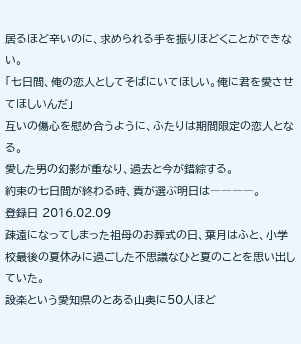居るほど辛いのに、求められる手を振りほどくことができない。
「七日間、俺の恋人としてそばにいてほしい。俺に君を愛させてほしいんだ」
互いの傷心を慰め合うように、ふたりは期間限定の恋人となる。
愛した男の幻影が重なり、過去と今が錯綜する。
約束の七日間が終わる時、貢が選ぶ明日は――――。
登録日 2016.02.09
疎遠になってしまった祖母のお葬式の日、葉月はふと、小学校最後の夏休みに過ごした不思議なひと夏のことを思い出していた。
設楽という愛知県のとある山奥に50人ほど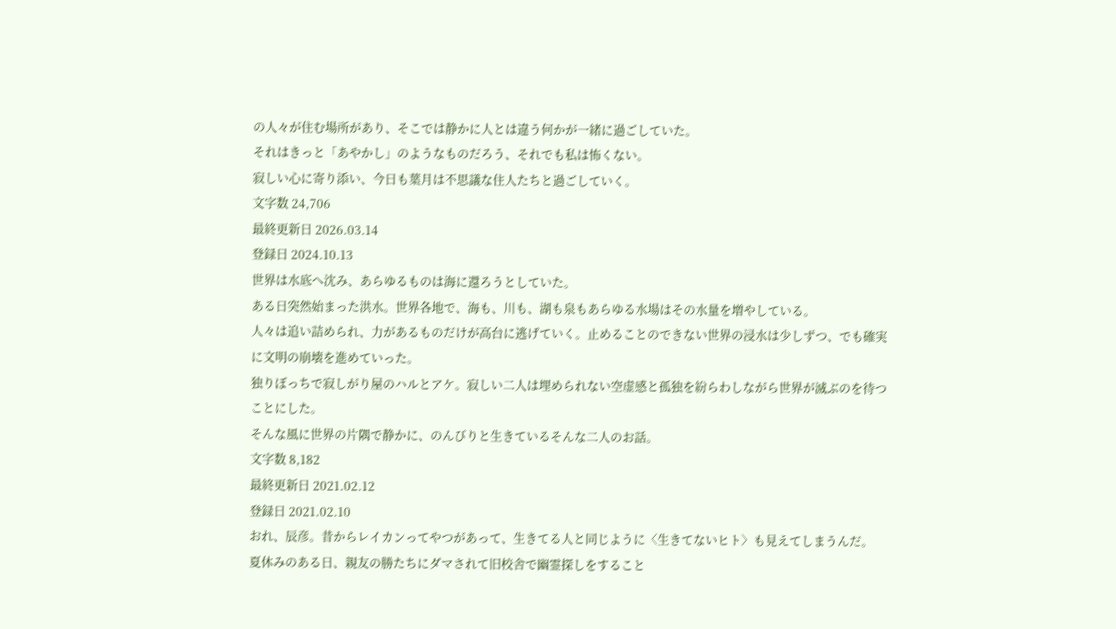の人々が住む場所があり、そこでは静かに人とは違う何かが一緒に過ごしていた。
それはきっと「あやかし」のようなものだろう、それでも私は怖くない。
寂しい心に寄り添い、今日も葉月は不思議な住人たちと過ごしていく。
文字数 24,706
最終更新日 2026.03.14
登録日 2024.10.13
世界は水底へ沈み、あらゆるものは海に還ろうとしていた。
ある日突然始まった洪水。世界各地で、海も、川も、湖も泉もあらゆる水場はその水量を増やしている。
人々は追い詰められ、力があるものだけが高台に逃げていく。止めることのできない世界の浸水は少しずつ、でも確実に文明の崩壊を進めていった。
独りぼっちで寂しがり屋のハルとアケ。寂しい二人は埋められない空虚感と孤独を紛らわしながら世界が滅ぶのを待つことにした。
そんな風に世界の片隅で静かに、のんびりと生きているそんな二人のお話。
文字数 8,182
最終更新日 2021.02.12
登録日 2021.02.10
おれ、辰彦。昔からレイカンってやつがあって、生きてる人と同じように〈生きてないヒト〉も見えてしまうんだ。
夏休みのある日、親友の勝たちにダマされて旧校舎で幽霊探しをすること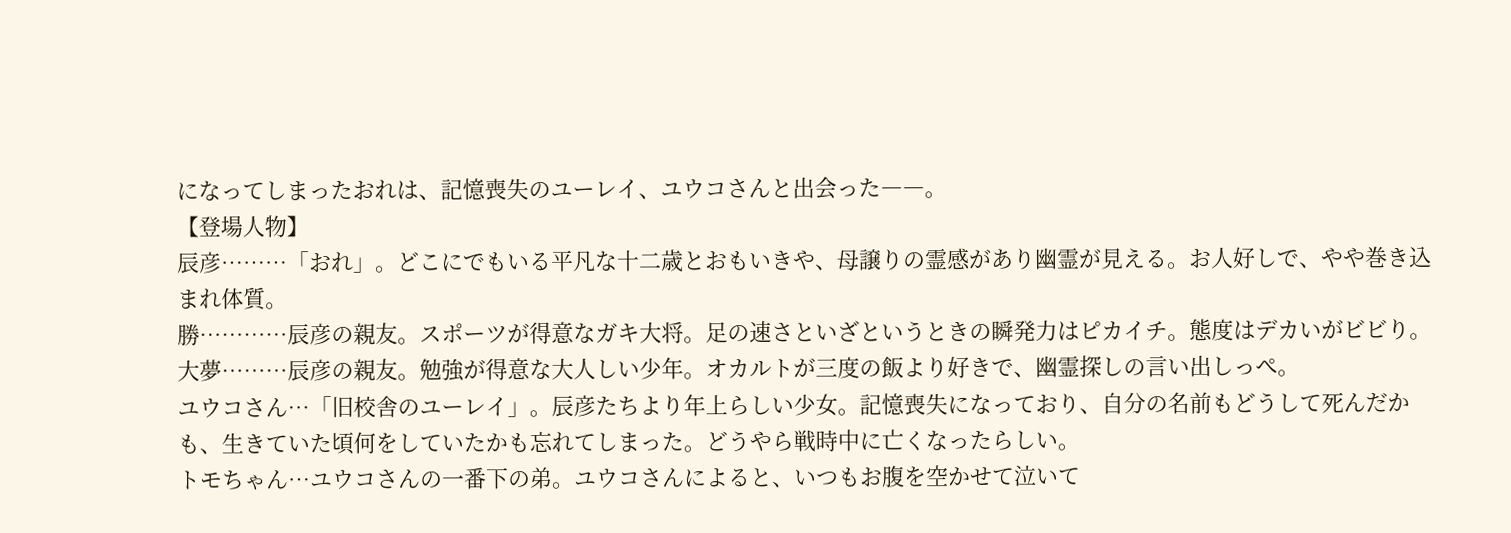になってしまったおれは、記憶喪失のユーレイ、ユウコさんと出会った――。
【登場人物】
辰彦………「おれ」。どこにでもいる平凡な十二歳とおもいきや、母譲りの霊感があり幽霊が見える。お人好しで、やや巻き込まれ体質。
勝…………辰彦の親友。スポーツが得意なガキ大将。足の速さといざというときの瞬発力はピカイチ。態度はデカいがビビり。
大夢………辰彦の親友。勉強が得意な大人しい少年。オカルトが三度の飯より好きで、幽霊探しの言い出しっぺ。
ユウコさん…「旧校舎のユーレイ」。辰彦たちより年上らしい少女。記憶喪失になっており、自分の名前もどうして死んだかも、生きていた頃何をしていたかも忘れてしまった。どうやら戦時中に亡くなったらしい。
トモちゃん…ユウコさんの一番下の弟。ユウコさんによると、いつもお腹を空かせて泣いて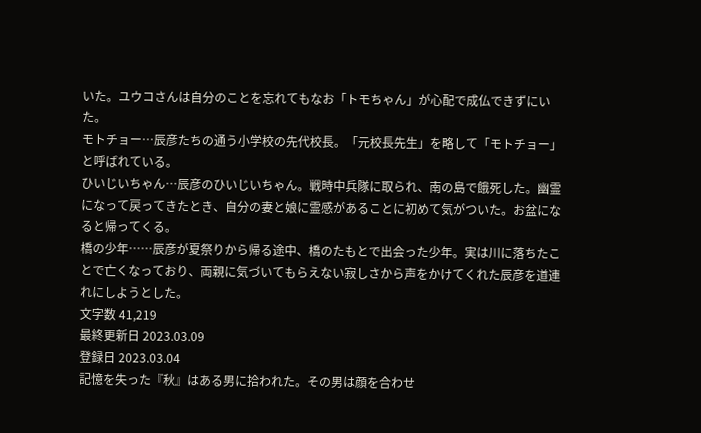いた。ユウコさんは自分のことを忘れてもなお「トモちゃん」が心配で成仏できずにいた。
モトチョー…辰彦たちの通う小学校の先代校長。「元校長先生」を略して「モトチョー」と呼ばれている。
ひいじいちゃん…辰彦のひいじいちゃん。戦時中兵隊に取られ、南の島で餓死した。幽霊になって戻ってきたとき、自分の妻と娘に霊感があることに初めて気がついた。お盆になると帰ってくる。
橋の少年……辰彦が夏祭りから帰る途中、橋のたもとで出会った少年。実は川に落ちたことで亡くなっており、両親に気づいてもらえない寂しさから声をかけてくれた辰彦を道連れにしようとした。
文字数 41,219
最終更新日 2023.03.09
登録日 2023.03.04
記憶を失った『秋』はある男に拾われた。その男は顔を合わせ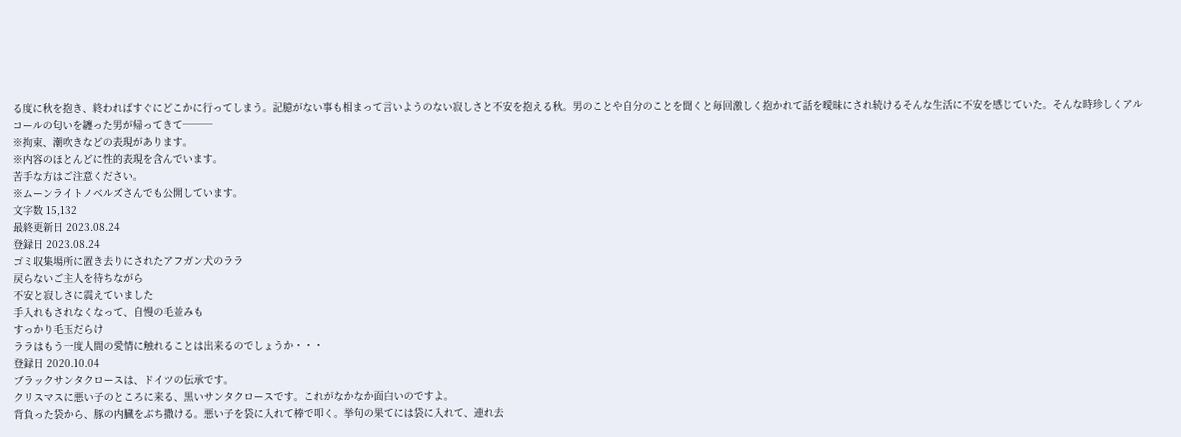る度に秋を抱き、終わればすぐにどこかに行ってしまう。記臆がない事も相まって言いようのない寂しさと不安を抱える秋。男のことや自分のことを聞くと毎回激しく抱かれて話を曖昧にされ続けるそんな生活に不安を感じていた。そんな時珍しくアルコールの匂いを纏った男が帰ってきて───
※拘束、潮吹きなどの表現があります。
※内容のほとんどに性的表現を含んでいます。
苦手な方はご注意ください。
※ムーンライトノベルズさんでも公開しています。
文字数 15,132
最終更新日 2023.08.24
登録日 2023.08.24
ゴミ収集場所に置き去りにされたアフガン犬のララ
戻らないご主人を待ちながら
不安と寂しさに震えていました
手入れもされなくなって、自慢の毛並みも
すっかり毛玉だらけ
ララはもう一度人間の愛情に触れることは出来るのでしょうか・・・
登録日 2020.10.04
ブラックサンタクロースは、ドイツの伝承です。
クリスマスに悪い子のところに来る、黒いサンタクロースです。これがなかなか面白いのですよ。
背負った袋から、豚の内臓をぶち撒ける。悪い子を袋に入れて棒で叩く。挙句の果てには袋に入れて、連れ去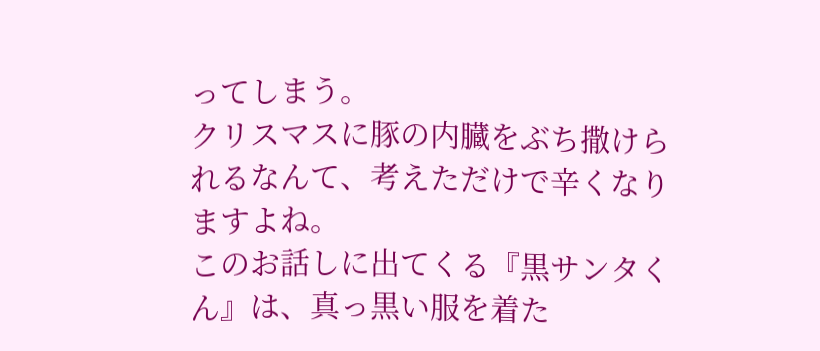ってしまう。
クリスマスに豚の内臓をぶち撒けられるなんて、考えただけで辛くなりますよね。
このお話しに出てくる『黒サンタくん』は、真っ黒い服を着た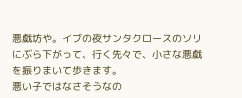悪戯坊や。イブの夜サンタクロースのソリにぶら下がって、行く先々で、小さな悪戯を振りまいて歩きます。
悪い子ではなさそうなの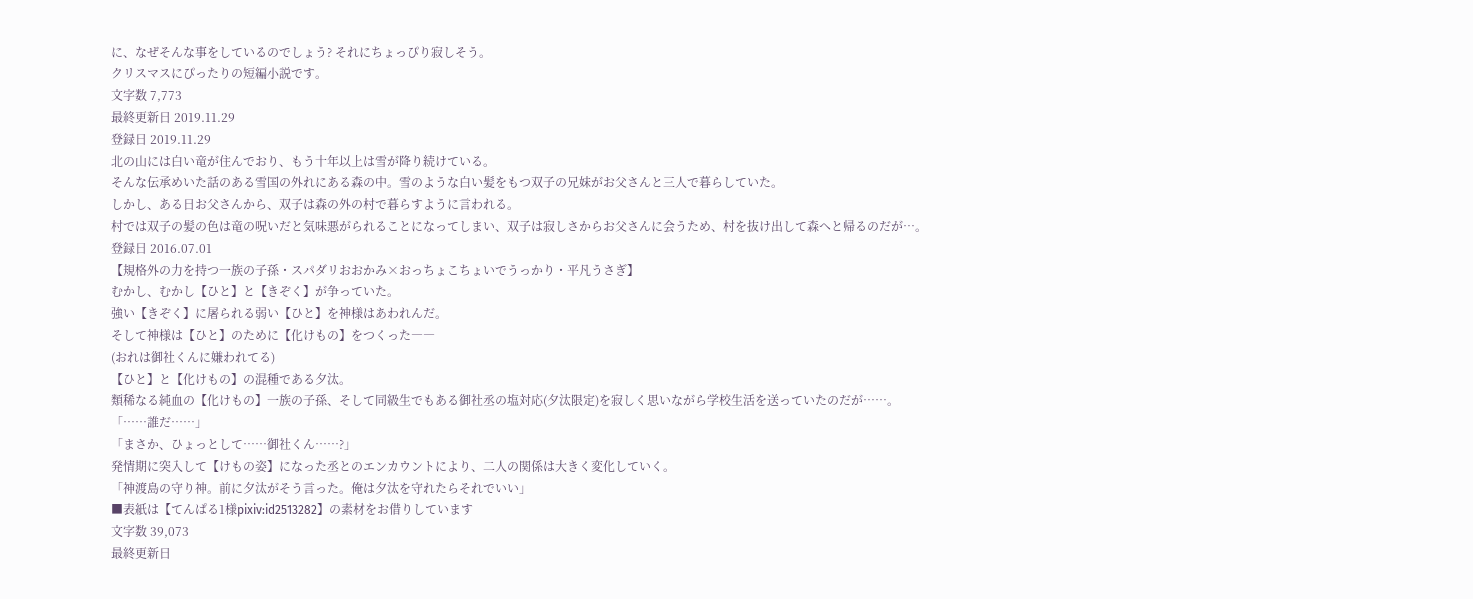に、なぜそんな事をしているのでしょう? それにちょっぴり寂しそう。
クリスマスにぴったりの短編小説です。
文字数 7,773
最終更新日 2019.11.29
登録日 2019.11.29
北の山には白い竜が住んでおり、もう十年以上は雪が降り続けている。
そんな伝承めいた話のある雪国の外れにある森の中。雪のような白い髪をもつ双子の兄妹がお父さんと三人で暮らしていた。
しかし、ある日お父さんから、双子は森の外の村で暮らすように言われる。
村では双子の髪の色は竜の呪いだと気味悪がられることになってしまい、双子は寂しさからお父さんに会うため、村を抜け出して森へと帰るのだが…。
登録日 2016.07.01
【規格外の力を持つ一族の子孫・スパダリおおかみ×おっちょこちょいでうっかり・平凡うさぎ】
むかし、むかし【ひと】と【きぞく】が争っていた。
強い【きぞく】に屠られる弱い【ひと】を神様はあわれんだ。
そして神様は【ひと】のために【化けもの】をつくった――
(おれは御社くんに嫌われてる)
【ひと】と【化けもの】の混種である夕汰。
類稀なる純血の【化けもの】一族の子孫、そして同級生でもある御社丞の塩対応(夕汰限定)を寂しく思いながら学校生活を送っていたのだが……。
「……誰だ……」
「まさか、ひょっとして……御社くん……?」
発情期に突入して【けもの姿】になった丞とのエンカウントにより、二人の関係は大きく変化していく。
「神渡島の守り神。前に夕汰がそう言った。俺は夕汰を守れたらそれでいい」
■表紙は【てんぱる1様pixiv:id2513282】の素材をお借りしています
文字数 39,073
最終更新日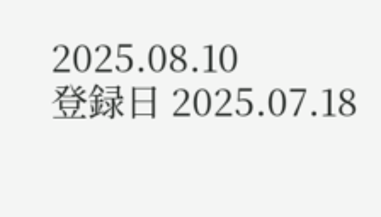2025.08.10
登録日 2025.07.18